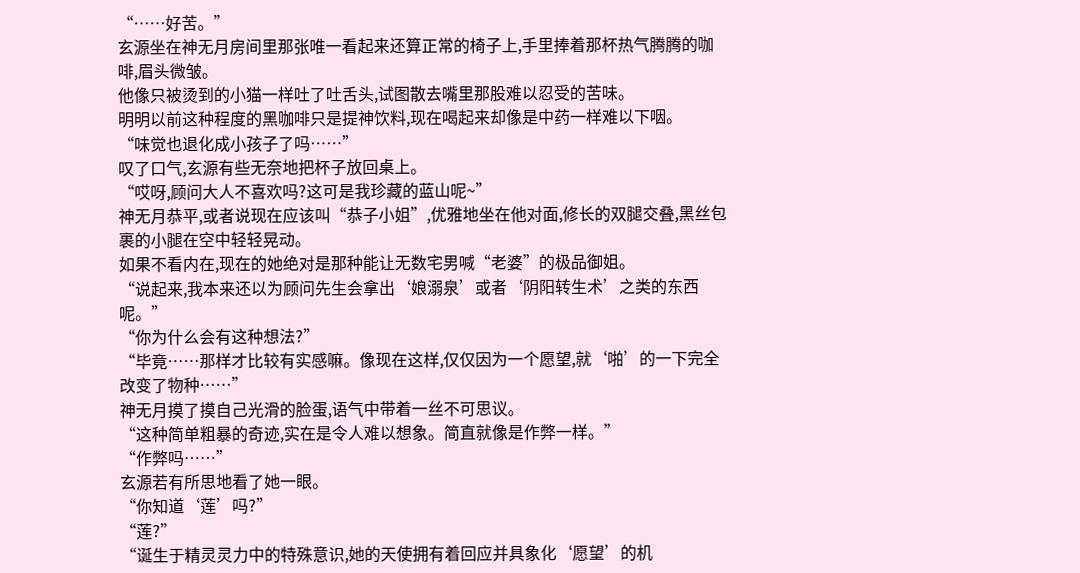“……好苦。”
玄源坐在神无月房间里那张唯一看起来还算正常的椅子上,手里捧着那杯热气腾腾的咖啡,眉头微皱。
他像只被烫到的小猫一样吐了吐舌头,试图散去嘴里那股难以忍受的苦味。
明明以前这种程度的黑咖啡只是提神饮料,现在喝起来却像是中药一样难以下咽。
“味觉也退化成小孩子了吗……”
叹了口气,玄源有些无奈地把杯子放回桌上。
“哎呀,顾问大人不喜欢吗?这可是我珍藏的蓝山呢~”
神无月恭平,或者说现在应该叫“恭子小姐”,优雅地坐在他对面,修长的双腿交叠,黑丝包裹的小腿在空中轻轻晃动。
如果不看内在,现在的她绝对是那种能让无数宅男喊“老婆”的极品御姐。
“说起来,我本来还以为顾问先生会拿出‘娘溺泉’或者‘阴阳转生术’之类的东西呢。”
“你为什么会有这种想法?”
“毕竟……那样才比较有实感嘛。像现在这样,仅仅因为一个愿望,就‘啪’的一下完全改变了物种……”
神无月摸了摸自己光滑的脸蛋,语气中带着一丝不可思议。
“这种简单粗暴的奇迹,实在是令人难以想象。简直就像是作弊一样。”
“作弊吗……”
玄源若有所思地看了她一眼。
“你知道‘莲’吗?”
“莲?”
“诞生于精灵灵力中的特殊意识,她的天使拥有着回应并具象化‘愿望’的机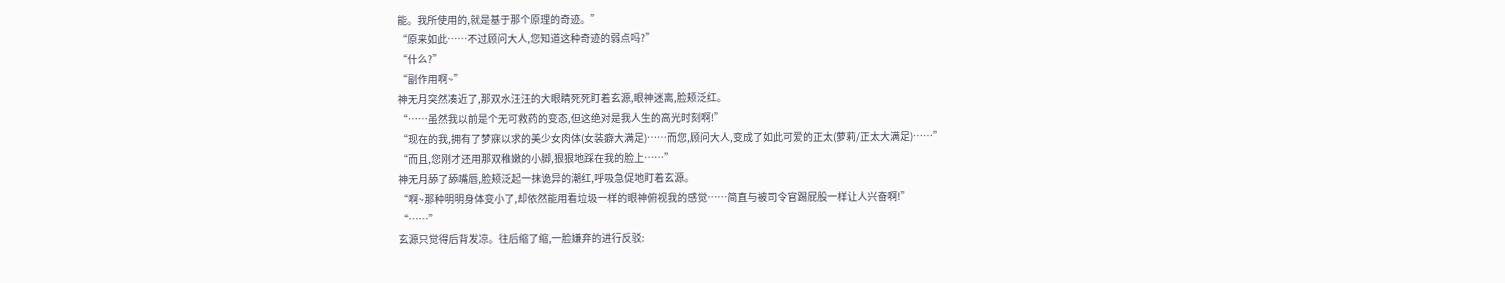能。我所使用的,就是基于那个原理的奇迹。”
“原来如此……不过顾问大人,您知道这种奇迹的弱点吗?”
“什么?”
“副作用啊~”
神无月突然凑近了,那双水汪汪的大眼睛死死盯着玄源,眼神迷离,脸颊泛红。
“……虽然我以前是个无可救药的变态,但这绝对是我人生的高光时刻啊!”
“现在的我,拥有了梦寐以求的美少女肉体(女装癖大满足)……而您,顾问大人,变成了如此可爱的正太(萝莉/正太大满足)……”
“而且,您刚才还用那双稚嫩的小脚,狠狠地踩在我的脸上……”
神无月舔了舔嘴唇,脸颊泛起一抹诡异的潮红,呼吸急促地盯着玄源。
“啊~那种明明身体变小了,却依然能用看垃圾一样的眼神俯视我的感觉……简直与被司令官踢屁股一样让人兴奋啊!”
“……”
玄源只觉得后背发凉。往后缩了缩,一脸嫌弃的进行反驳: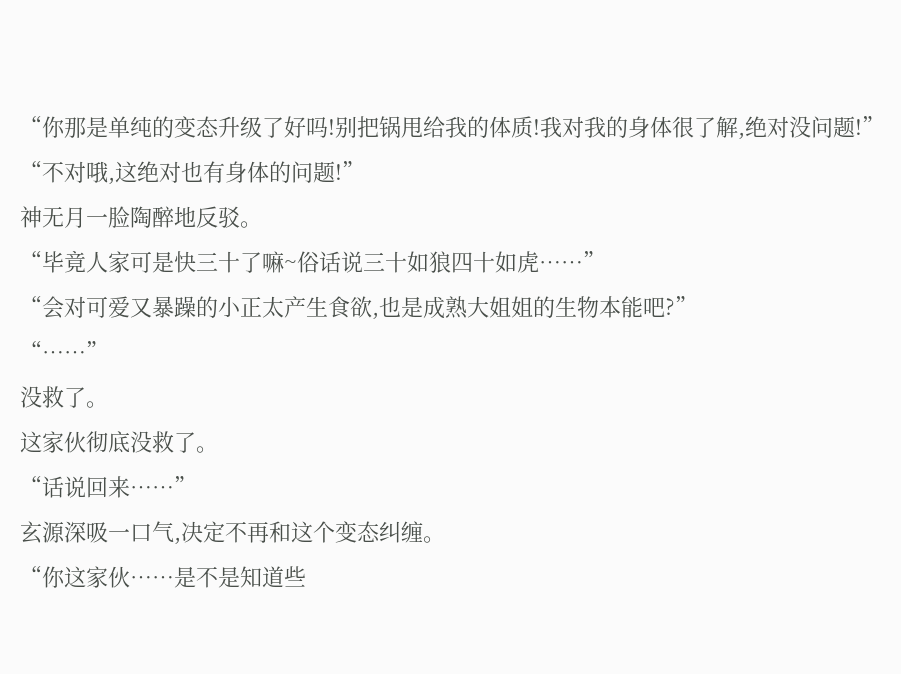“你那是单纯的变态升级了好吗!别把锅甩给我的体质!我对我的身体很了解,绝对没问题!”
“不对哦,这绝对也有身体的问题!”
神无月一脸陶醉地反驳。
“毕竟人家可是快三十了嘛~俗话说三十如狼四十如虎……”
“会对可爱又暴躁的小正太产生食欲,也是成熟大姐姐的生物本能吧?”
“……”
没救了。
这家伙彻底没救了。
“话说回来……”
玄源深吸一口气,决定不再和这个变态纠缠。
“你这家伙……是不是知道些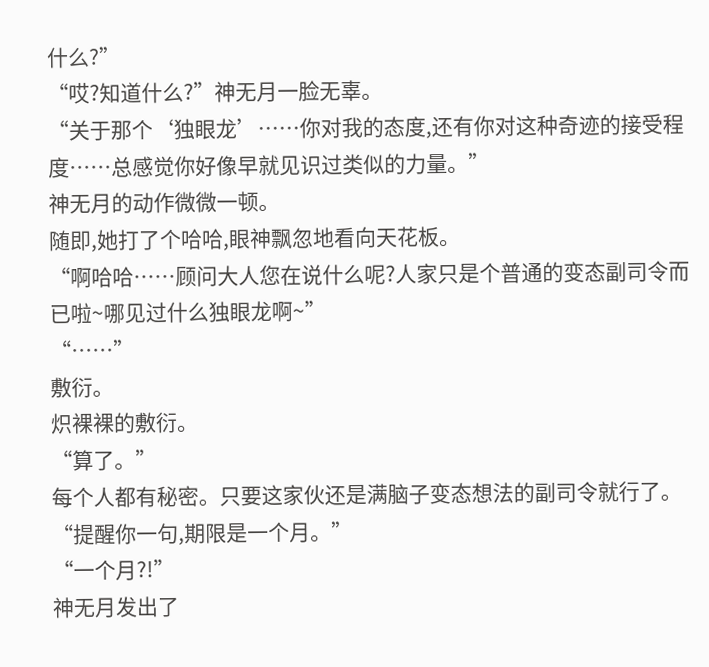什么?”
“哎?知道什么?”神无月一脸无辜。
“关于那个‘独眼龙’……你对我的态度,还有你对这种奇迹的接受程度……总感觉你好像早就见识过类似的力量。”
神无月的动作微微一顿。
随即,她打了个哈哈,眼神飘忽地看向天花板。
“啊哈哈……顾问大人您在说什么呢?人家只是个普通的变态副司令而已啦~哪见过什么独眼龙啊~”
“……”
敷衍。
炽裸裸的敷衍。
“算了。”
每个人都有秘密。只要这家伙还是满脑子变态想法的副司令就行了。
“提醒你一句,期限是一个月。”
“一个月?!”
神无月发出了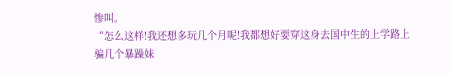惨叫。
“怎么这样!我还想多玩几个月呢!我都想好要穿这身去国中生的上学路上骗几个暴躁妹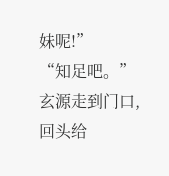妹呢!”
“知足吧。”
玄源走到门口,回头给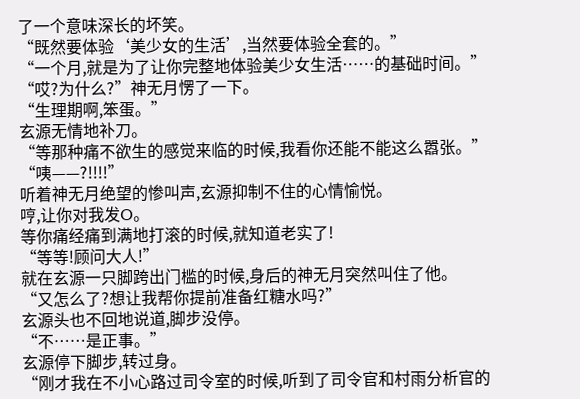了一个意味深长的坏笑。
“既然要体验‘美少女的生活’,当然要体验全套的。”
“一个月,就是为了让你完整地体验美少女生活……的基础时间。”
“哎?为什么?”神无月愣了一下。
“生理期啊,笨蛋。”
玄源无情地补刀。
“等那种痛不欲生的感觉来临的时候,我看你还能不能这么嚣张。”
“咦——?!!!!”
听着神无月绝望的惨叫声,玄源抑制不住的心情愉悦。
哼,让你对我发O。
等你痛经痛到满地打滚的时候,就知道老实了!
“等等!顾问大人!”
就在玄源一只脚跨出门槛的时候,身后的神无月突然叫住了他。
“又怎么了?想让我帮你提前准备红糖水吗?”
玄源头也不回地说道,脚步没停。
“不……是正事。”
玄源停下脚步,转过身。
“刚才我在不小心路过司令室的时候,听到了司令官和村雨分析官的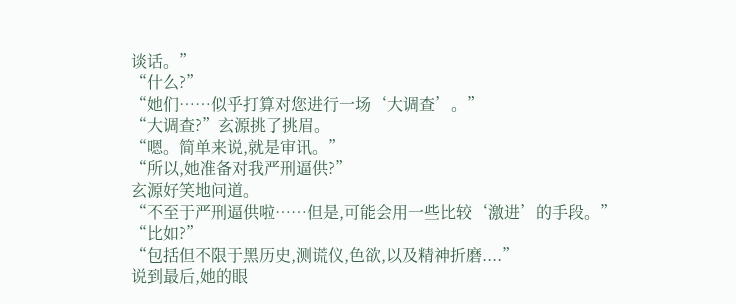谈话。”
“什么?”
“她们……似乎打算对您进行一场‘大调查’。”
“大调查?”玄源挑了挑眉。
“嗯。简单来说,就是审讯。”
“所以,她准备对我严刑逼供?”
玄源好笑地问道。
“不至于严刑逼供啦……但是,可能会用一些比较‘激进’的手段。”
“比如?”
“包括但不限于黑历史,测谎仪,色欲,以及精神折磨....”
说到最后,她的眼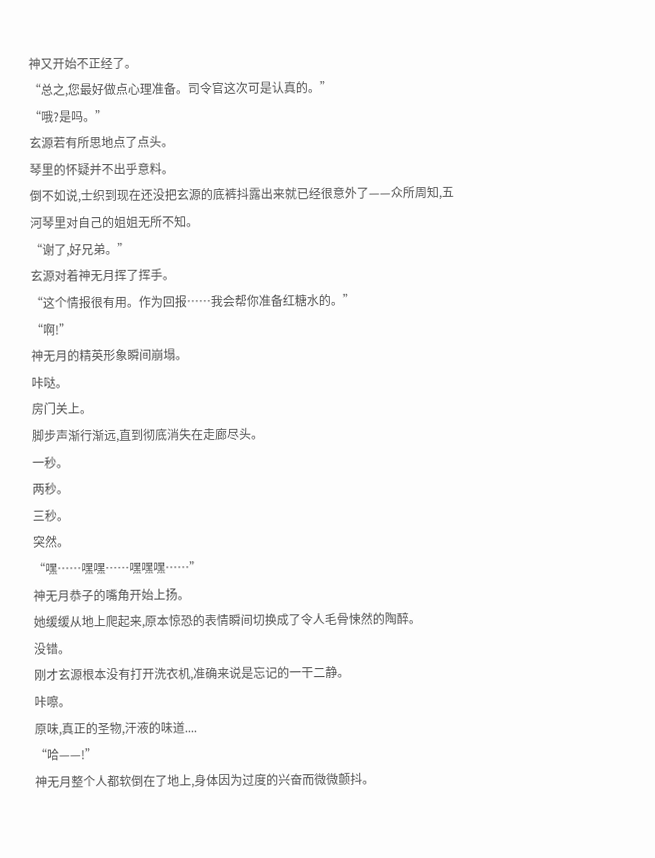神又开始不正经了。
“总之,您最好做点心理准备。司令官这次可是认真的。”
“哦?是吗。”
玄源若有所思地点了点头。
琴里的怀疑并不出乎意料。
倒不如说,士织到现在还没把玄源的底裤抖露出来就已经很意外了——众所周知,五河琴里对自己的姐姐无所不知。
“谢了,好兄弟。”
玄源对着神无月挥了挥手。
“这个情报很有用。作为回报……我会帮你准备红糖水的。”
“啊!”
神无月的精英形象瞬间崩塌。
咔哒。
房门关上。
脚步声渐行渐远,直到彻底消失在走廊尽头。
一秒。
两秒。
三秒。
突然。
“嘿……嘿嘿……嘿嘿嘿……”
神无月恭子的嘴角开始上扬。
她缓缓从地上爬起来,原本惊恐的表情瞬间切换成了令人毛骨悚然的陶醉。
没错。
刚才玄源根本没有打开洗衣机,准确来说是忘记的一干二静。
咔嚓。
原味,真正的圣物,汗液的味道....
“哈——!”
神无月整个人都软倒在了地上,身体因为过度的兴奋而微微颤抖。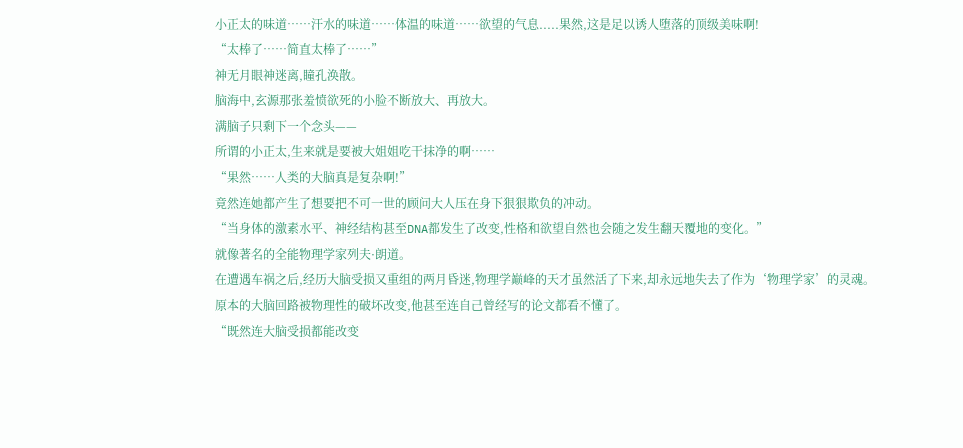小正太的味道……汗水的味道……体温的味道……欲望的气息.....果然,这是足以诱人堕落的顶级美味啊!
“太棒了……简直太棒了……”
神无月眼神迷离,瞳孔涣散。
脑海中,玄源那张羞愤欲死的小脸不断放大、再放大。
满脑子只剩下一个念头——
所谓的小正太,生来就是要被大姐姐吃干抹净的啊……
“果然……人类的大脑真是复杂啊!”
竟然连她都产生了想要把不可一世的顾问大人压在身下狠狠欺负的冲动。
“当身体的激素水平、神经结构甚至DNA都发生了改变,性格和欲望自然也会随之发生翻天覆地的变化。”
就像著名的全能物理学家列夫·朗道。
在遭遇车祸之后,经历大脑受损又重组的两月昏迷,物理学巅峰的天才虽然活了下来,却永远地失去了作为‘物理学家’的灵魂。
原本的大脑回路被物理性的破坏改变,他甚至连自己曾经写的论文都看不懂了。
“既然连大脑受损都能改变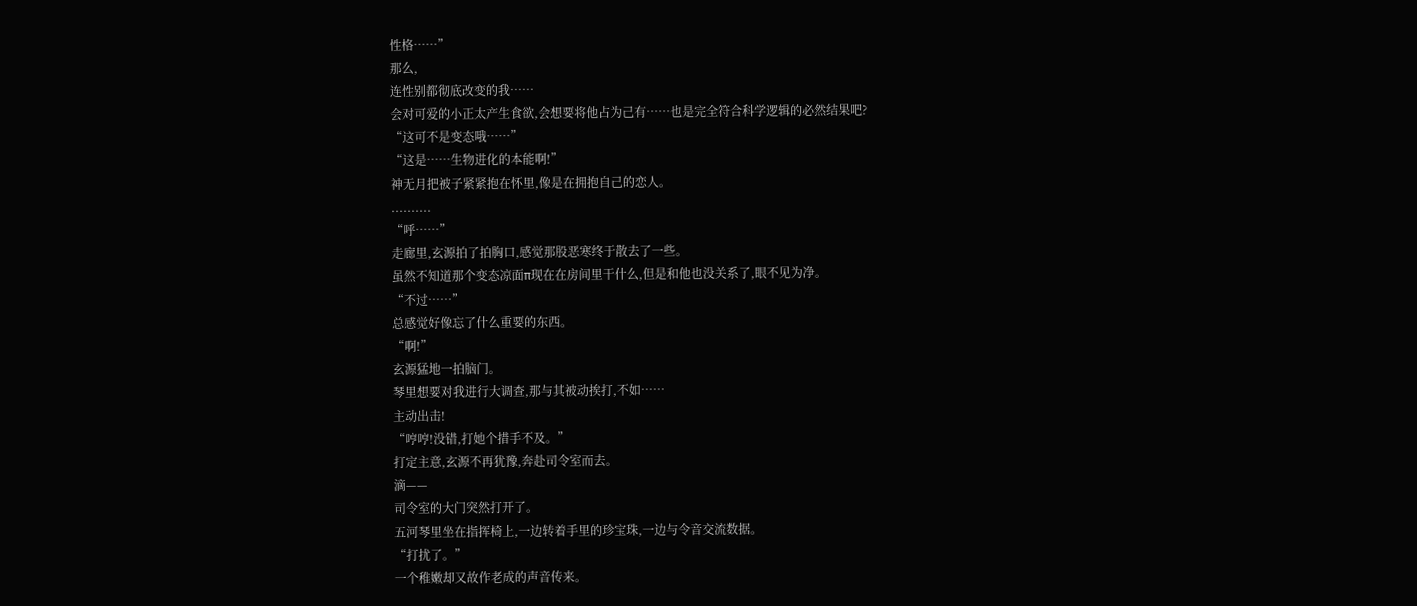性格……”
那么,
连性别都彻底改变的我……
会对可爱的小正太产生食欲,会想要将他占为己有……也是完全符合科学逻辑的必然结果吧?
“这可不是变态哦……”
“这是……生物进化的本能啊!”
神无月把被子紧紧抱在怀里,像是在拥抱自己的恋人。
..........
“呼……”
走廊里,玄源拍了拍胸口,感觉那股恶寒终于散去了一些。
虽然不知道那个变态凉面π现在在房间里干什么,但是和他也没关系了,眼不见为净。
“不过……”
总感觉好像忘了什么重要的东西。
“啊!”
玄源猛地一拍脑门。
琴里想要对我进行大调查,那与其被动挨打,不如……
主动出击!
“哼哼!没错,打她个措手不及。”
打定主意,玄源不再犹豫,奔赴司令室而去。
滴——
司令室的大门突然打开了。
五河琴里坐在指挥椅上,一边转着手里的珍宝珠,一边与令音交流数据。
“打扰了。”
一个稚嫩却又故作老成的声音传来。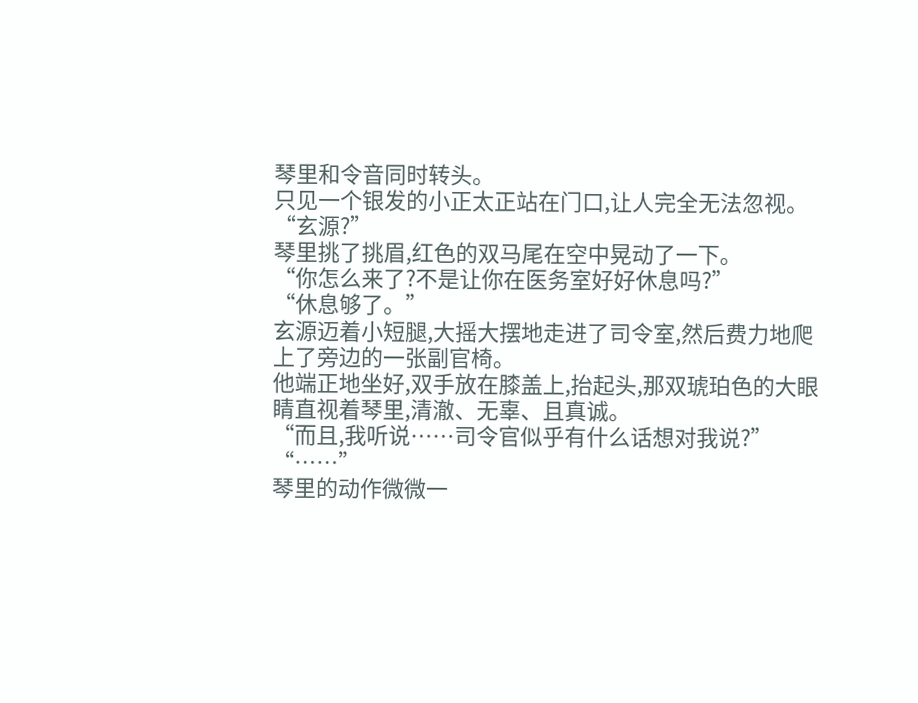琴里和令音同时转头。
只见一个银发的小正太正站在门口,让人完全无法忽视。
“玄源?”
琴里挑了挑眉,红色的双马尾在空中晃动了一下。
“你怎么来了?不是让你在医务室好好休息吗?”
“休息够了。”
玄源迈着小短腿,大摇大摆地走进了司令室,然后费力地爬上了旁边的一张副官椅。
他端正地坐好,双手放在膝盖上,抬起头,那双琥珀色的大眼睛直视着琴里,清澈、无辜、且真诚。
“而且,我听说……司令官似乎有什么话想对我说?”
“……”
琴里的动作微微一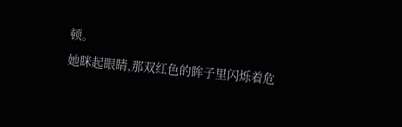顿。
她眯起眼睛,那双红色的眸子里闪烁着危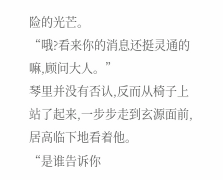险的光芒。
“哦?看来你的消息还挺灵通的嘛,顾问大人。”
琴里并没有否认,反而从椅子上站了起来,一步步走到玄源面前,居高临下地看着他。
“是谁告诉你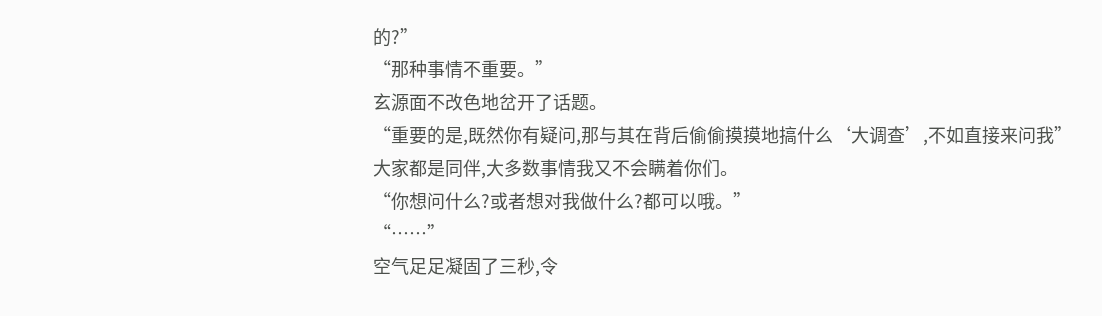的?”
“那种事情不重要。”
玄源面不改色地岔开了话题。
“重要的是,既然你有疑问,那与其在背后偷偷摸摸地搞什么‘大调查’,不如直接来问我”
大家都是同伴,大多数事情我又不会瞒着你们。
“你想问什么?或者想对我做什么?都可以哦。”
“……”
空气足足凝固了三秒,令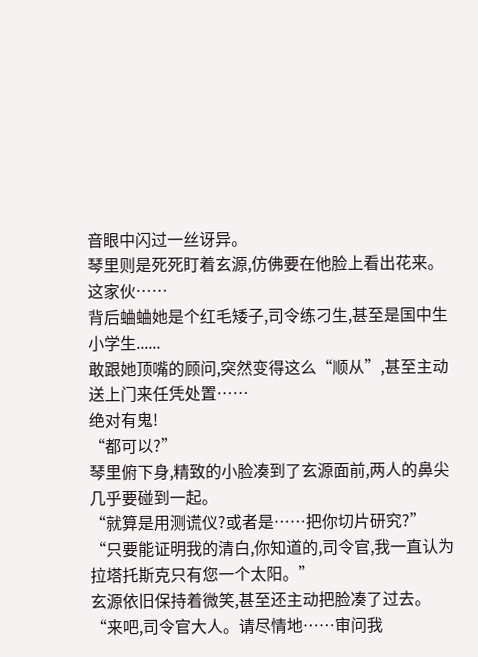音眼中闪过一丝讶异。
琴里则是死死盯着玄源,仿佛要在他脸上看出花来。
这家伙……
背后蛐蛐她是个红毛矮子,司令练刁生,甚至是国中生小学生......
敢跟她顶嘴的顾问,突然变得这么“顺从”,甚至主动送上门来任凭处置……
绝对有鬼!
“都可以?”
琴里俯下身,精致的小脸凑到了玄源面前,两人的鼻尖几乎要碰到一起。
“就算是用测谎仪?或者是……把你切片研究?”
“只要能证明我的清白,你知道的,司令官,我一直认为拉塔托斯克只有您一个太阳。”
玄源依旧保持着微笑,甚至还主动把脸凑了过去。
“来吧,司令官大人。请尽情地……审问我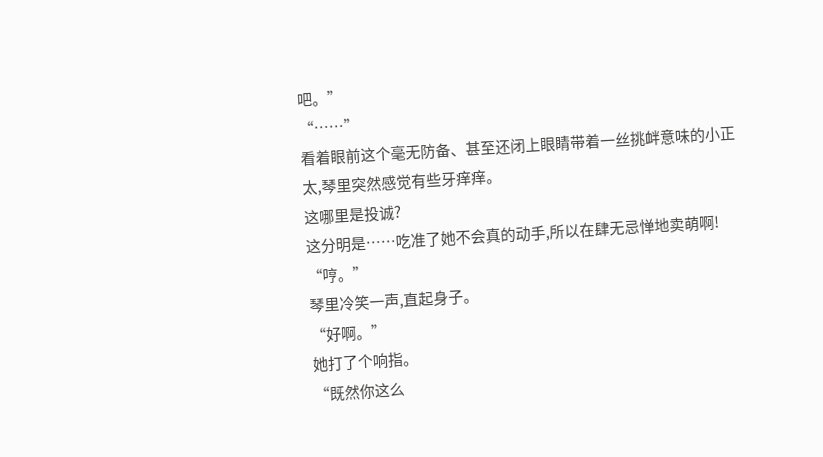吧。”
“……”
看着眼前这个毫无防备、甚至还闭上眼睛带着一丝挑衅意味的小正太,琴里突然感觉有些牙痒痒。
这哪里是投诚?
这分明是……吃准了她不会真的动手,所以在肆无忌惮地卖萌啊!
“哼。”
琴里冷笑一声,直起身子。
“好啊。”
她打了个响指。
“既然你这么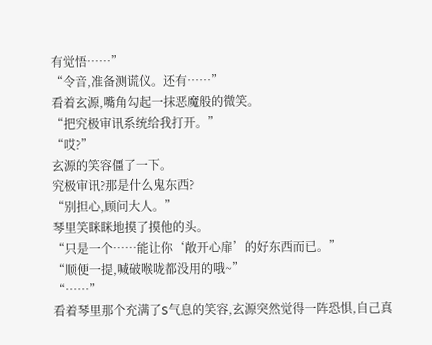有觉悟……”
“令音,准备测谎仪。还有……”
看着玄源,嘴角勾起一抹恶魔般的微笑。
“把究极审讯系统给我打开。”
“哎?”
玄源的笑容僵了一下。
究极审讯?那是什么鬼东西?
“别担心,顾问大人。”
琴里笑眯眯地摸了摸他的头。
“只是一个……能让你‘敞开心扉’的好东西而已。”
“顺便一提,喊破喉咙都没用的哦~”
“……”
看着琴里那个充满了S气息的笑容,玄源突然觉得一阵恐惧,自己真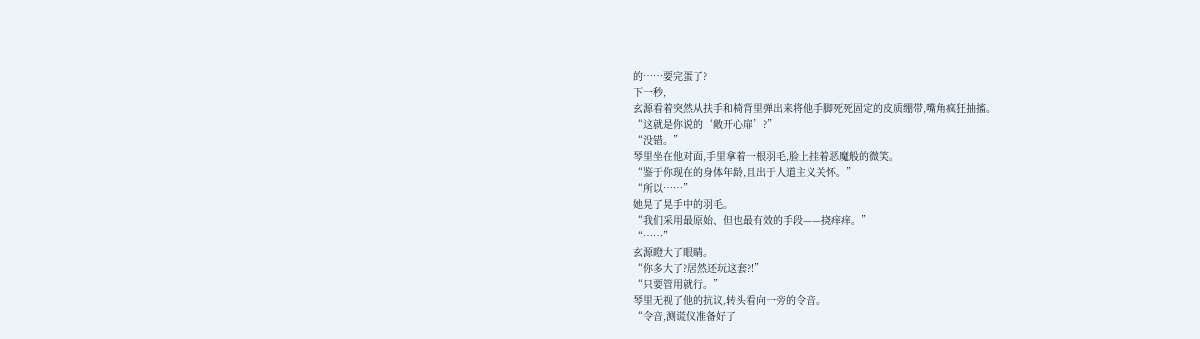的……要完蛋了?
下一秒,
玄源看着突然从扶手和椅背里弹出来将他手脚死死固定的皮质绷带,嘴角疯狂抽搐。
“这就是你说的‘敞开心扉’?”
“没错。”
琴里坐在他对面,手里拿着一根羽毛,脸上挂着恶魔般的微笑。
“鉴于你现在的身体年龄,且出于人道主义关怀。”
“所以……”
她晃了晃手中的羽毛。
“我们采用最原始、但也最有效的手段——挠痒痒。”
“……”
玄源瞪大了眼睛。
“你多大了?居然还玩这套?!”
“只要管用就行。”
琴里无视了他的抗议,转头看向一旁的令音。
“令音,测谎仪准备好了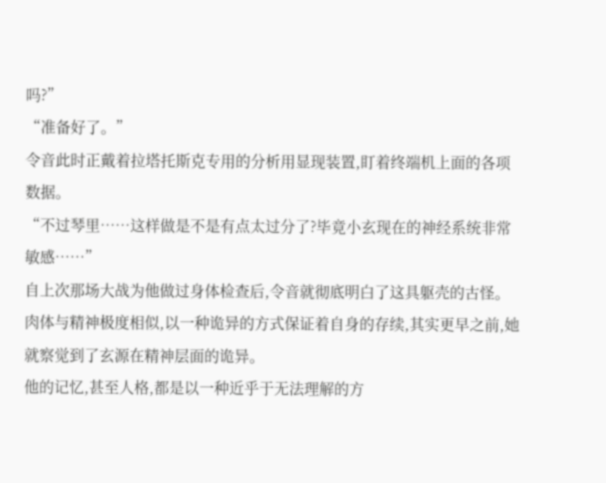吗?”
“准备好了。”
令音此时正戴着拉塔托斯克专用的分析用显现装置,盯着终端机上面的各项数据。
“不过琴里……这样做是不是有点太过分了?毕竟小玄现在的神经系统非常敏感……”
自上次那场大战为他做过身体检查后,令音就彻底明白了这具躯壳的古怪。
肉体与精神极度相似,以一种诡异的方式保证着自身的存续,其实更早之前,她就察觉到了玄源在精神层面的诡异。
他的记忆,甚至人格,都是以一种近乎于无法理解的方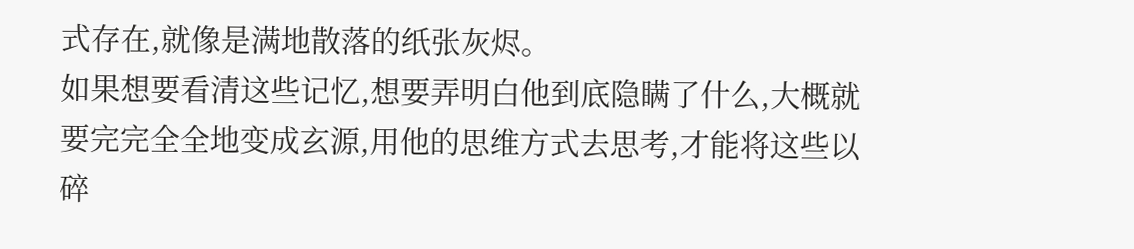式存在,就像是满地散落的纸张灰烬。
如果想要看清这些记忆,想要弄明白他到底隐瞒了什么,大概就要完完全全地变成玄源,用他的思维方式去思考,才能将这些以碎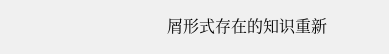屑形式存在的知识重新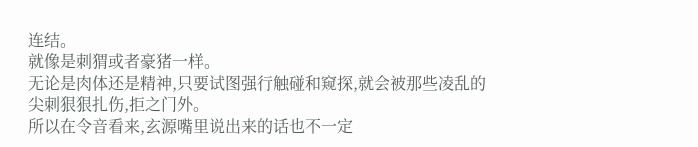连结。
就像是刺猬或者豪猪一样。
无论是肉体还是精神,只要试图强行触碰和窥探,就会被那些凌乱的尖刺狠狠扎伤,拒之门外。
所以在令音看来,玄源嘴里说出来的话也不一定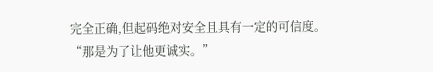完全正确,但起码绝对安全且具有一定的可信度。
“那是为了让他更诚实。”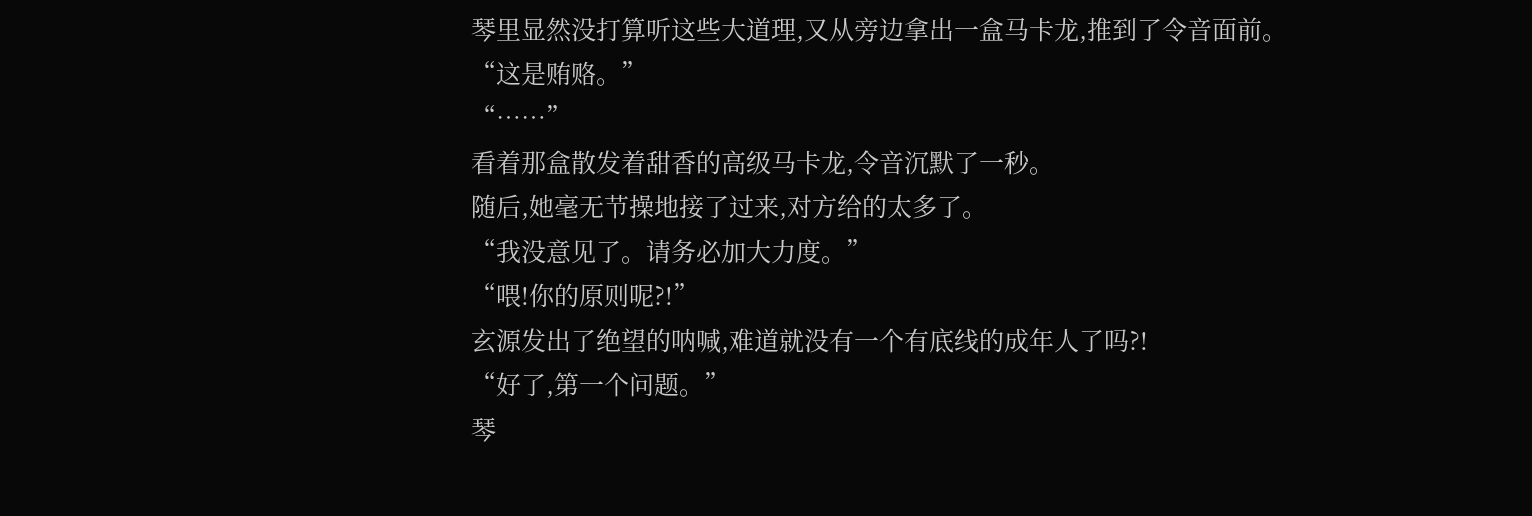琴里显然没打算听这些大道理,又从旁边拿出一盒马卡龙,推到了令音面前。
“这是贿赂。”
“……”
看着那盒散发着甜香的高级马卡龙,令音沉默了一秒。
随后,她毫无节操地接了过来,对方给的太多了。
“我没意见了。请务必加大力度。”
“喂!你的原则呢?!”
玄源发出了绝望的呐喊,难道就没有一个有底线的成年人了吗?!
“好了,第一个问题。”
琴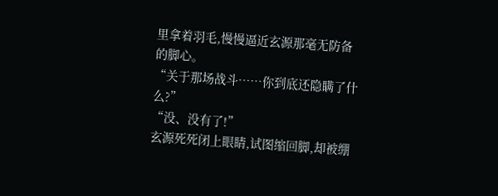里拿着羽毛,慢慢逼近玄源那毫无防备的脚心。
“关于那场战斗……你到底还隐瞒了什么?”
“没、没有了!”
玄源死死闭上眼睛,试图缩回脚,却被绷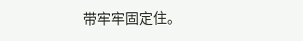带牢牢固定住。